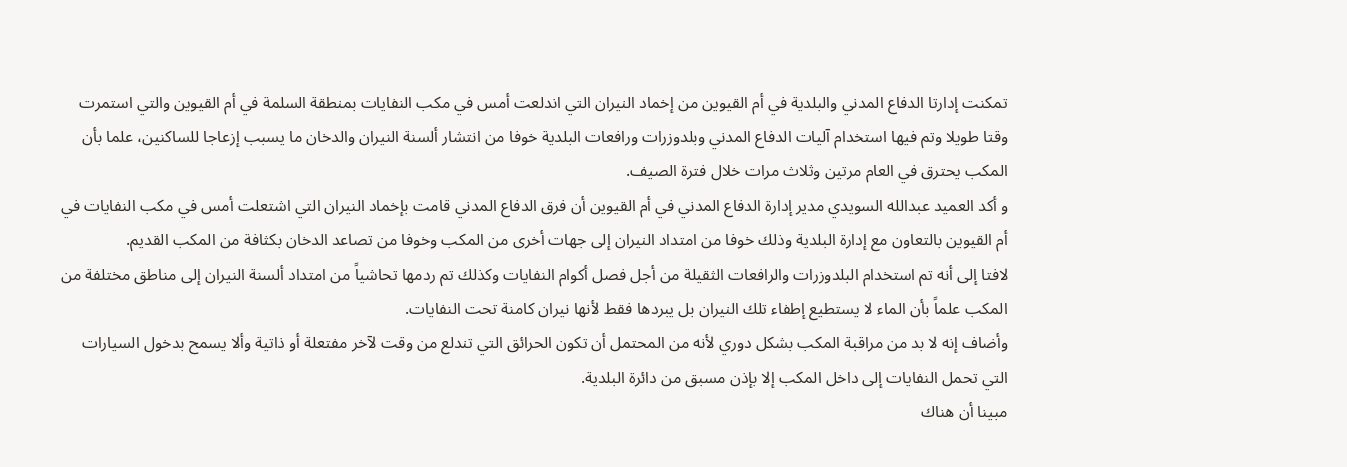تمكنت إدارتا الدفاع المدني والبلدية في أم القيوين من إخماد النيران التي اندلعت أمس في مكب النفايات بمنطقة السلمة في أم القيوين والتي استمرت وقتا طويلا وتم فيها استخدام آليات الدفاع المدني وبلدوزرات ورافعات البلدية خوفا من انتشار ألسنة النيران والدخان ما يسبب إزعاجا للساكنين، علما بأن المكب يحترق في العام مرتين وثلاث مرات خلال فترة الصيف.
و أكد العميد عبدالله السويدي مدير إدارة الدفاع المدني في أم القيوين أن فرق الدفاع المدني قامت بإخماد النيران التي اشتعلت أمس في مكب النفايات في أم القيوين بالتعاون مع إدارة البلدية وذلك خوفا من امتداد النيران إلى جهات أخرى من المكب وخوفا من تصاعد الدخان بكثافة من المكب القديم.
لافتا إلى أنه تم استخدام البلدوزرات والرافعات الثقيلة من أجل فصل أكوام النفايات وكذلك تم ردمها تحاشياً من امتداد ألسنة النيران إلى مناطق مختلفة من المكب علماً بأن الماء لا يستطيع إطفاء تلك النيران بل يبردها فقط لأنها نيران كامنة تحت النفايات.
وأضاف إنه لا بد من مراقبة المكب بشكل دوري لأنه من المحتمل أن تكون الحرائق التي تندلع من وقت لآخر مفتعلة أو ذاتية وألا يسمح بدخول السيارات التي تحمل النفايات إلى داخل المكب إلا بإذن مسبق من دائرة البلدية.
مبينا أن هناك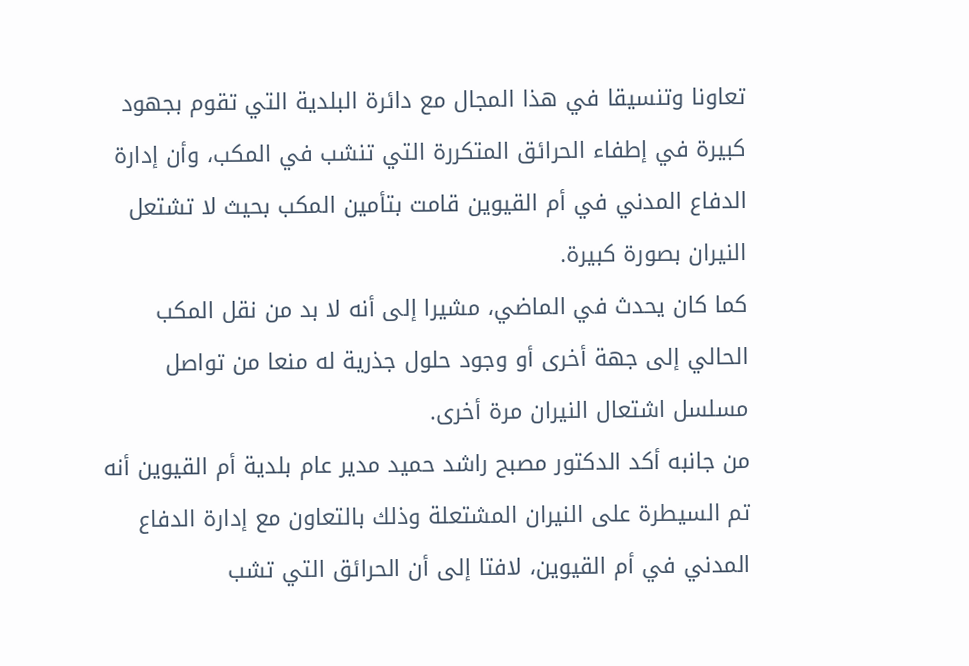تعاونا وتنسيقا في هذا المجال مع دائرة البلدية التي تقوم بجهود كبيرة في إطفاء الحرائق المتكررة التي تنشب في المكب، وأن إدارة الدفاع المدني في أم القيوين قامت بتأمين المكب بحيث لا تشتعل النيران بصورة كبيرة.
كما كان يحدث في الماضي، مشيرا إلى أنه لا بد من نقل المكب الحالي إلى جهة أخرى أو وجود حلول جذرية له منعا من تواصل مسلسل اشتعال النيران مرة أخرى.
من جانبه أكد الدكتور مصبح راشد حميد مدير عام بلدية أم القيوين أنه تم السيطرة على النيران المشتعلة وذلك بالتعاون مع إدارة الدفاع المدني في أم القيوين، لافتا إلى أن الحرائق التي تشب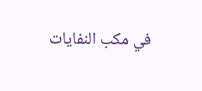في مكب النفايات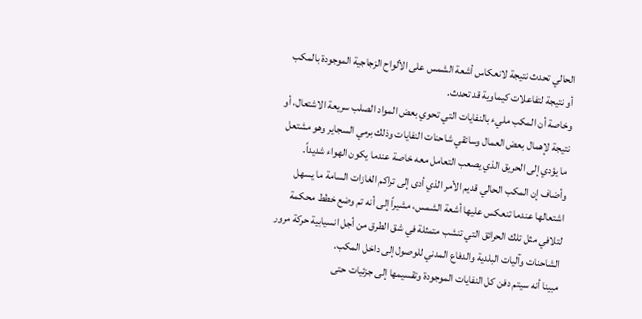الحالي تحدث نتيجة لانعكاس أشعة الشمس على الألواح الزجاجية الموجودة بالمكب أو نتيجة لتفاعلات كيماوية قد تحدث.
وخاصة أن المكب مليء بالنفايات التي تحوي بعض المواد الصلب سريعة الاشتعال، أو نتيجة لإهمال بعض العمال وسائقي شاحنات النفايات وذلك برمي السجاير وهو مشتعل ما يؤدي إلى الحريق الذي يصعب التعامل معه خاصة عندما يكون الهواء شديداً.
وأضاف إن المكب الحالي قديم الأمر الذي أدى إلى تراكم الغازات السامة ما يسهل اشتعالها عندما تنعكس عليها أشعة الشمس، مشيراً إلى أنه تم وضع خطط محكمة لتلافي مثل تلك الحرائق التي تنشب متمثلة في شق الطرق من أجل انسيابية حركة مرور الشاحنات وآليات البلدية والدفاع المدني للوصول إلى داخل المكب.
مبينا أنه سيتم دفن كل النفايات الموجودة وتقسيمها إلى جزئيات حتى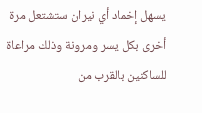يسهل إخماد أي نيران ستشتعل مرة أخرى بكل يسر ومرونة وذلك مراعاة للساكنين بالقرب من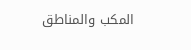المكب والمناطق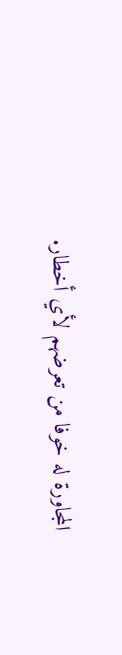المجاورة له خوفا من تعرضهم لأي أخطار.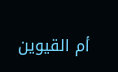أم القيوين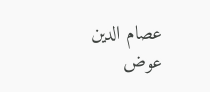عصام الدين عوض